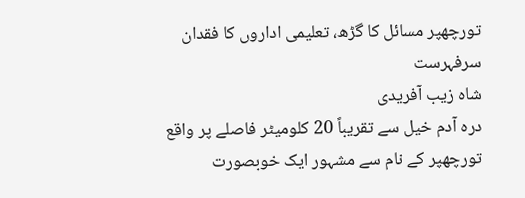تورچھپر مسائل کا گڑھ، تعلیمی اداروں کا فقدان سرفہرست
شاہ زیب آفریدی
درہ آدم خیل سے تقریباً 20 کلومیٹر فاصلے پر واقع تورچھپر کے نام سے مشہور ایک خوبصورت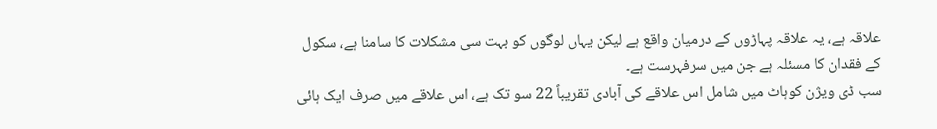علاقہ ہے، یہ علاقہ پہاڑوں کے درمیان واقع ہے لیکن یہاں لوگوں کو بہت سی مشکلات کا سامنا ہے، سکول کے فقدان کا مسئلہ ہے جن میں سرفہرست ہے۔
سب ڈی ویژن کوہاٹ میں شامل اس علاقے کی آبادی تقریباً 22 سو تک ہے، اس علاقے میں صرف ایک ہائی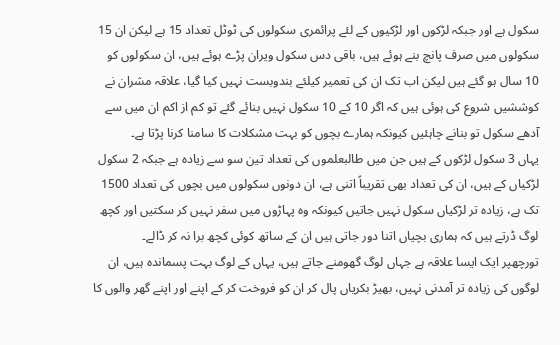سکول ہے اور جبکہ لڑکوں اور لڑکیوں کے لئے پرائمری سکولوں کی ٹوٹل تعداد 15 ہے لیکن ان 15 سکولوں میں صرف پانچ بنے ہوئے ہیں، باقی دس سکول ویران پڑے ہوئے ہیں، ان سکولوں کو 10 سال ہو گئے ہیں لیکن اب تک ان کی تعمیر کیلئے بندوبست نہیں کیا گیا، علاقہ مشران نے کوششیں شروع کی ہوئی ہیں کہ اگر 10 کے 10 سکول نہیں بنائے گئے تو کم از اکم ان میں سے آدھے سکول تو بنانے چاہئیں کیونکہ ہمارے بچوں کو بہت مشکلات کا سامنا کرنا پڑتا ہے۔
یہاں 3 سکول لڑکوں کے ہیں جن میں طالبعلموں کی تعداد تین سو سے زیادہ ہے جبکہ 2 سکول لڑکیاں کے ہیں، ان کی تعداد بھی تقریباً اتنی ہے، ان دونوں سکولوں میں بچوں کی تعداد 1500 تک ہے، زیادہ تر لڑکیاں سکول نہیں جاتیں کیونکہ وہ پہاڑوں میں سفر نہیں کر سکتیں اور کچھ لوگ ڈرتے ہیں کہ ہماری بچیاں اتنا دور جاتی ہیں ان کے ساتھ کوئی کچھ برا نہ کر ڈالے۔
تورچھپر ایک ایسا علاقہ ہے جہاں لوگ گھومنے جاتے ہیں، یہاں کے لوگ بہت پسماندہ ہیں، ان لوگوں کی زیادہ تر آمدنی نہیں، بھیڑ بکریاں پال کر ان کو فروخت کر کے اپنے اور اپنے گھر والوں کا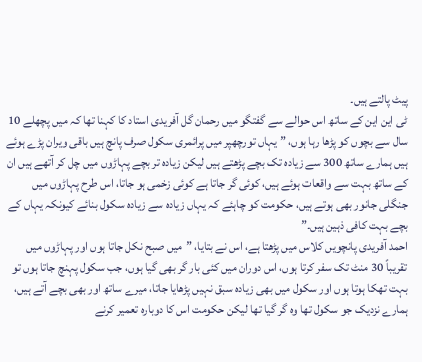پیٹ پالتے ہیں۔
ٹی این این کے ساتھ اس حوالے سے گفتگو میں رحمان گل آفریدی استاد کا کہنا تھا کہ میں پچھلے 10 سال سے بچوں کو پڑھا رہا ہوں، ”یہاں تورچھپر میں پرائمری سکول صرف پانچ ہیں باقی ویران پڑے ہوئے ہیں ہمارے ساتھ 300 سے زیادہ تک بچے پڑھتے ہیں لیکن زیادہ تر بچے پہاڑوں میں چل کر آتھے ہیں ان کے ساتھ بہت سے واقعات ہوئے ہیں، کوئی گر جاتا ہے کوئی زخمی ہو جاتا، اس طرح پہاڑوں میں جنگلی جانور بھی ہوتے ہیں، حکومت کو چاہئے کہ یہاں زیادہ سے زیادہ سکول بنائے کیونکہ یہاں کے بچے بہت کافی ذہین ہیں۔”
احمد آفریدی پانچویں کلاس میں پڑھتا ہے، اس نے بتایا، ”میں صبح نکل جاتا ہوں اور پہاڑوں میں تقریباً 30 منٹ تک سفر کرتا ہوں، اس دوران میں کئی بار گر بھی گیا ہوں، جب سکول پہنچ جاتا ہوں تو بہت تھکا ہوتا ہوں اور سکول میں بھی زیادہ سبق نہیں پڑھایا جاتا، میرے ساتھ اور بھی بچے آتے ہیں، ہمارے نزدیک جو سکول تھا وہ گر گیا تھا لیکن حکومت اس کا دوبارہ تعمیر کرنے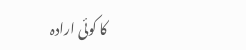کا کوئی ارادہ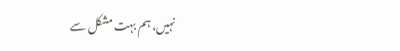نہیں، ہم بہت مشکل سے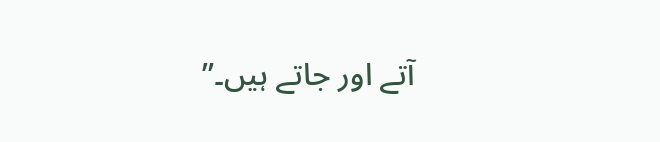آتے اور جاتے ہیں۔”